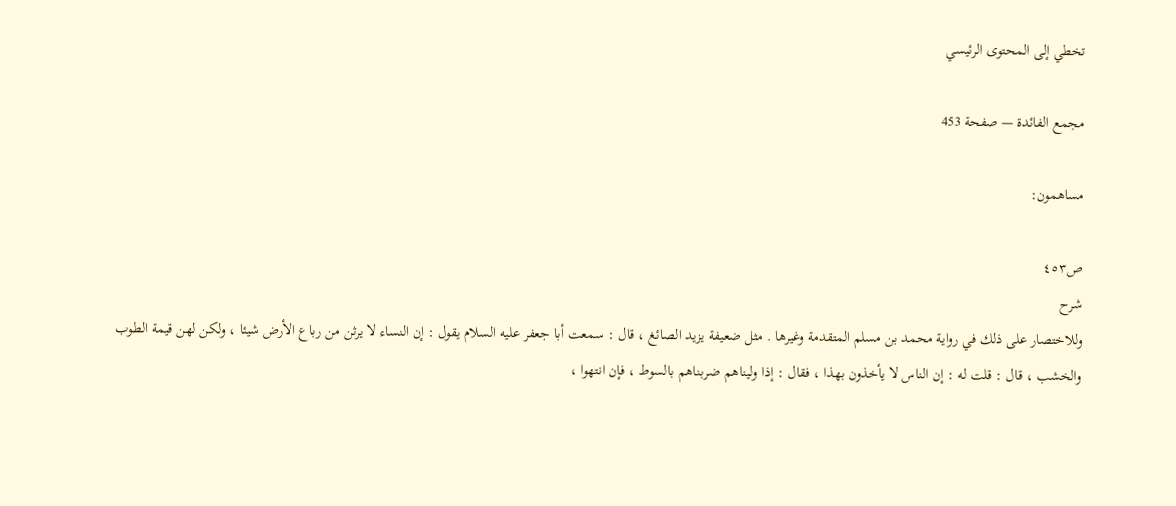تخطي إلى المحتوى الرئيسي

مجمع الفائدة — صفحة 453

مساهمون:

ص٤٥٣
شرح
وللاختصار على ذلك في رواية محمد بن مسلم المتقدمة وغيرها . مثل ضعيفة يزيد الصائغ ، قال : سمعت أبا جعفر عليه السلام يقول : إن النساء لا يرثن من رباع الأرض شيئا ، ولكن لهن قيمة الطوب والخشب ، قال : قلت له : إن الناس لا يأخذون بهذا ، فقال : إذا وليناهم ضربناهم بالسوط ، فإن انتهوا ،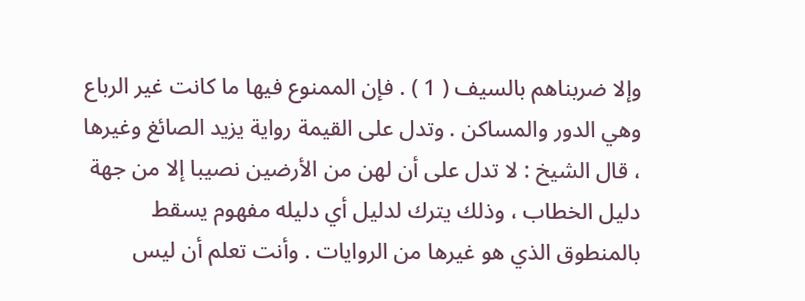وإلا ضربناهم بالسيف ( 1 ) . فإن الممنوع فيها ما كانت غير الرباع وهي الدور والمساكن . وتدل على القيمة رواية يزيد الصائغ وغيرها ، قال الشيخ : لا تدل على أن لهن من الأرضين نصيبا إلا من جهة دليل الخطاب ، وذلك يترك لدليل أي دليله مفهوم يسقط بالمنطوق الذي هو غيرها من الروايات . وأنت تعلم أن ليس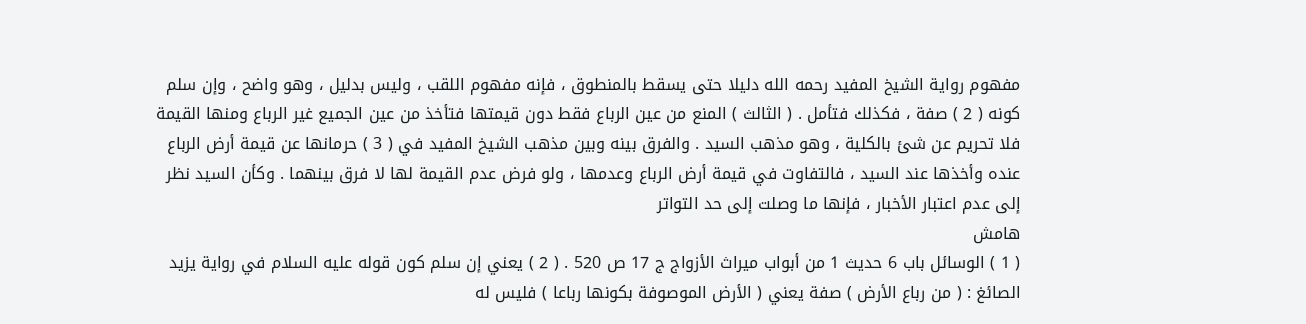مفهوم رواية الشيخ المفيد رحمه الله دليلا حتى يسقط بالمنطوق ، فإنه مفهوم اللقب ، وليس بدليل ، وهو واضح ، وإن سلم كونه ( 2 ) صفة ، فكذلك فتأمل . ( الثالث ) المنع من عين الرباع فقط دون قيمتها فتأخذ من عين الجميع غير الرباع ومنها القيمة فلا تحريم عن شئ بالكلية ، وهو مذهب السيد . والفرق بينه وبين مذهب الشيخ المفيد في ( 3 ) حرمانها عن قيمة أرض الرباع عنده وأخذها عند السيد ، فالتفاوت في قيمة أرض الرباع وعدمها ، ولو فرض عدم القيمة لها لا فرق بينهما . وكأن السيد نظر إلى عدم اعتبار الأخبار ، فإنها ما وصلت إلى حد التواتر
هامش
( 1 ) الوسائل باب 6 حديث 1 من أبواب ميراث الأزواج ج 17 ص 520 . ( 2 ) يعني إن سلم كون قوله عليه السلام في رواية يزيد الصائغ : ( من رباع الأرض ) صفة يعني ( الأرض الموصوفة بكونها رباعا ) فليس له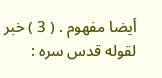أيضا مفهوم . ( 3 ) خبر لقوله قدس سره :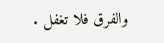والفرق فلا تغفل .